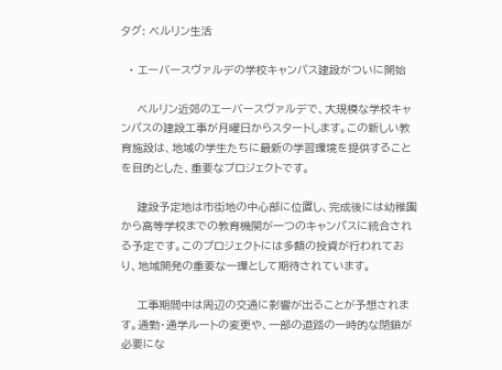タグ: ベルリン生活

  • エーバースヴァルデの学校キャンパス建設がついに開始

    ベルリン近郊のエーバースヴァルデで、大規模な学校キャンパスの建設工事が月曜日からスタートします。この新しい教育施設は、地域の学生たちに最新の学習環境を提供することを目的とした、重要なプロジェクトです。

    建設予定地は市街地の中心部に位置し、完成後には幼稚園から高等学校までの教育機関が一つのキャンパスに統合される予定です。このプロジェクトには多額の投資が行われており、地域開発の重要な一環として期待されています。

    工事期間中は周辺の交通に影響が出ることが予想されます。通勤・通学ルートの変更や、一部の道路の一時的な閉鎖が必要にな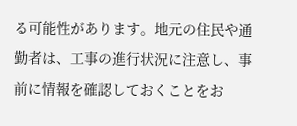る可能性があります。地元の住民や通勤者は、工事の進行状況に注意し、事前に情報を確認しておくことをお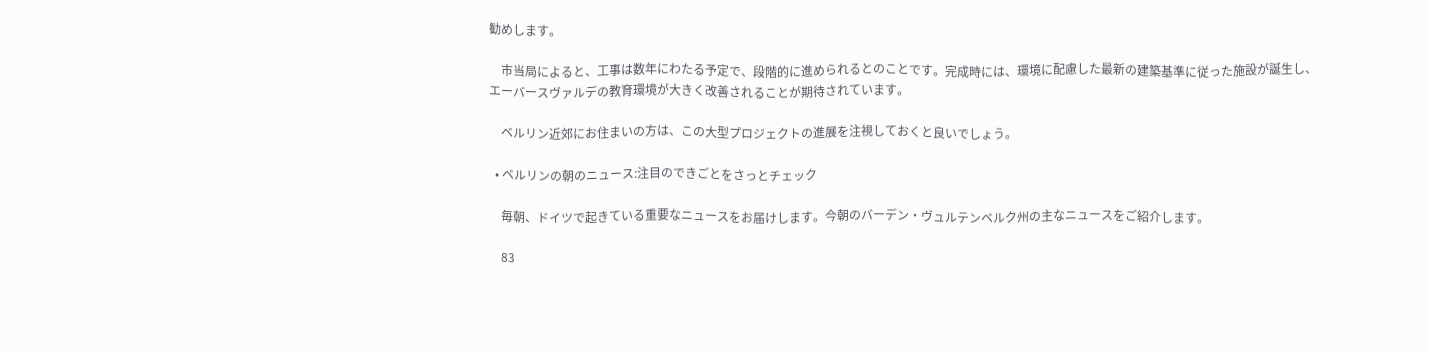勧めします。

    市当局によると、工事は数年にわたる予定で、段階的に進められるとのことです。完成時には、環境に配慮した最新の建築基準に従った施設が誕生し、エーバースヴァルデの教育環境が大きく改善されることが期待されています。

    ベルリン近郊にお住まいの方は、この大型プロジェクトの進展を注視しておくと良いでしょう。

  • ベルリンの朝のニュース:注目のできごとをさっとチェック

    毎朝、ドイツで起きている重要なニュースをお届けします。今朝のバーデン・ヴュルテンベルク州の主なニュースをご紹介します。

    83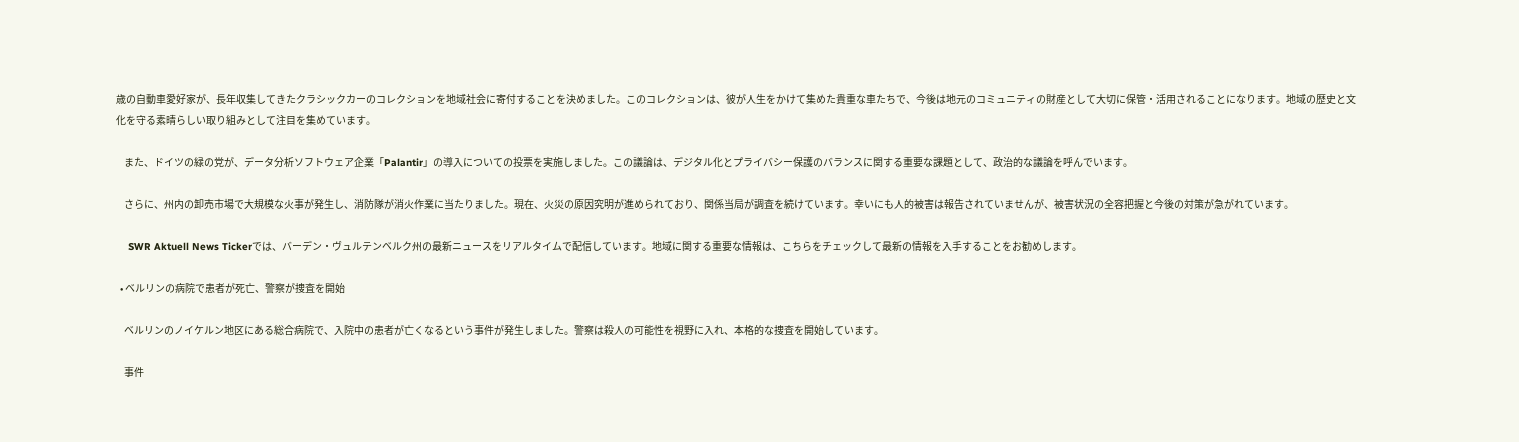歳の自動車愛好家が、長年収集してきたクラシックカーのコレクションを地域社会に寄付することを決めました。このコレクションは、彼が人生をかけて集めた貴重な車たちで、今後は地元のコミュニティの財産として大切に保管・活用されることになります。地域の歴史と文化を守る素晴らしい取り組みとして注目を集めています。

    また、ドイツの緑の党が、データ分析ソフトウェア企業「Palantir」の導入についての投票を実施しました。この議論は、デジタル化とプライバシー保護のバランスに関する重要な課題として、政治的な議論を呼んでいます。

    さらに、州内の卸売市場で大規模な火事が発生し、消防隊が消火作業に当たりました。現在、火災の原因究明が進められており、関係当局が調査を続けています。幸いにも人的被害は報告されていませんが、被害状況の全容把握と今後の対策が急がれています。

    SWR Aktuell News Tickerでは、バーデン・ヴュルテンベルク州の最新ニュースをリアルタイムで配信しています。地域に関する重要な情報は、こちらをチェックして最新の情報を入手することをお勧めします。

  • ベルリンの病院で患者が死亡、警察が捜査を開始

    ベルリンのノイケルン地区にある総合病院で、入院中の患者が亡くなるという事件が発生しました。警察は殺人の可能性を視野に入れ、本格的な捜査を開始しています。

    事件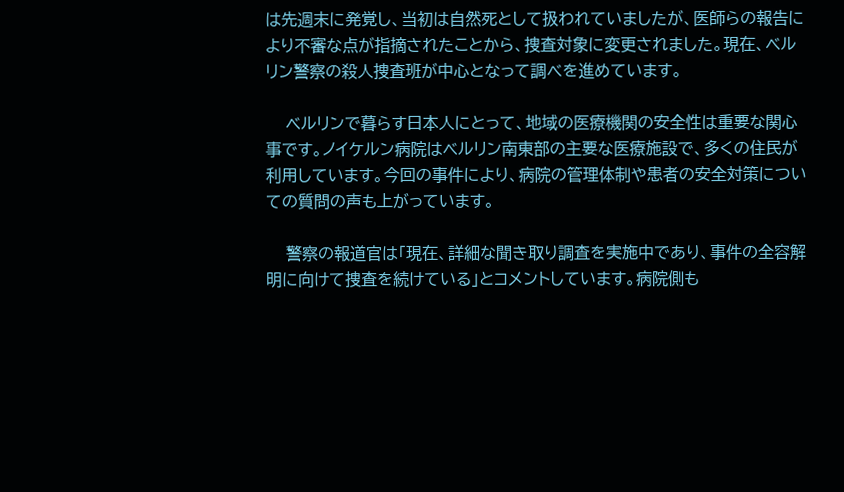は先週末に発覚し、当初は自然死として扱われていましたが、医師らの報告により不審な点が指摘されたことから、捜査対象に変更されました。現在、ベルリン警察の殺人捜査班が中心となって調べを進めています。

    ベルリンで暮らす日本人にとって、地域の医療機関の安全性は重要な関心事です。ノイケルン病院はベルリン南東部の主要な医療施設で、多くの住民が利用しています。今回の事件により、病院の管理体制や患者の安全対策についての質問の声も上がっています。

    警察の報道官は「現在、詳細な聞き取り調査を実施中であり、事件の全容解明に向けて捜査を続けている」とコメントしています。病院側も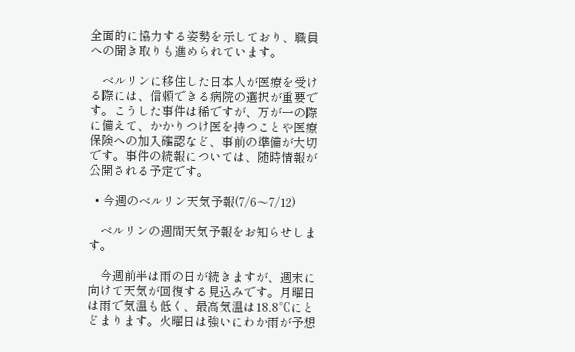全面的に協力する姿勢を示しており、職員への聞き取りも進められています。

    ベルリンに移住した日本人が医療を受ける際には、信頼できる病院の選択が重要です。こうした事件は稀ですが、万が一の際に備えて、かかりつけ医を持つことや医療保険への加入確認など、事前の準備が大切です。事件の続報については、随時情報が公開される予定です。

  • 今週のベルリン天気予報(7/6〜7/12)

    ベルリンの週間天気予報をお知らせします。

    今週前半は雨の日が続きますが、週末に向けて天気が回復する見込みです。月曜日は雨で気温も低く、最高気温は18.8℃にとどまります。火曜日は強いにわか雨が予想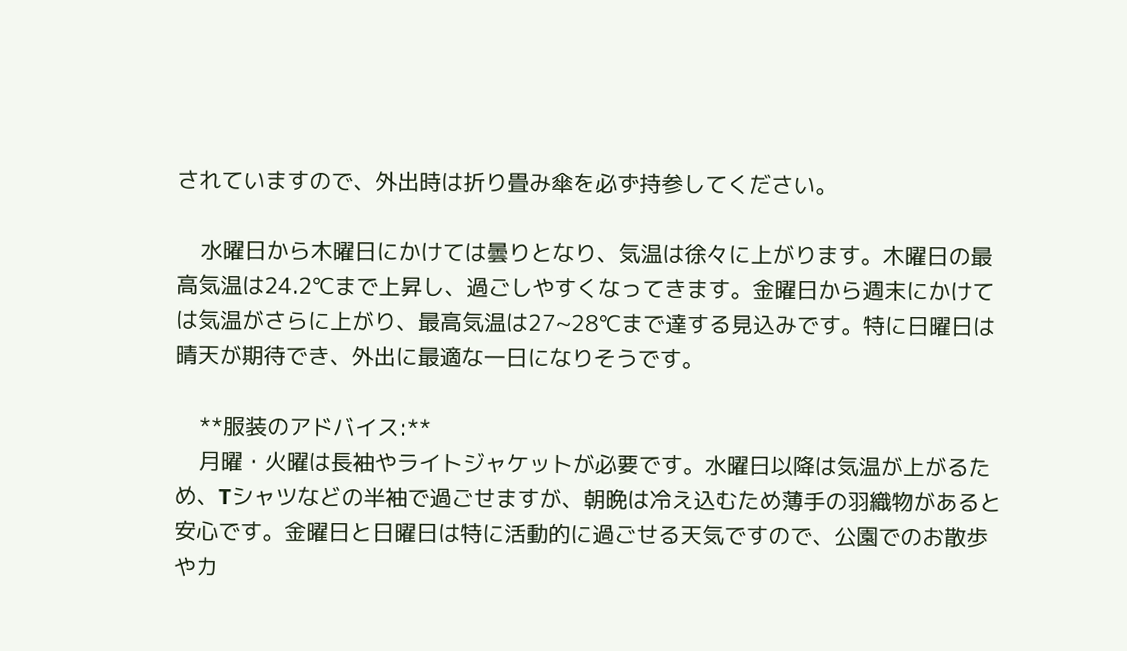されていますので、外出時は折り畳み傘を必ず持参してください。

    水曜日から木曜日にかけては曇りとなり、気温は徐々に上がります。木曜日の最高気温は24.2℃まで上昇し、過ごしやすくなってきます。金曜日から週末にかけては気温がさらに上がり、最高気温は27~28℃まで達する見込みです。特に日曜日は晴天が期待でき、外出に最適な一日になりそうです。

    **服装のアドバイス:**
    月曜・火曜は長袖やライトジャケットが必要です。水曜日以降は気温が上がるため、Tシャツなどの半袖で過ごせますが、朝晩は冷え込むため薄手の羽織物があると安心です。金曜日と日曜日は特に活動的に過ごせる天気ですので、公園でのお散歩やカ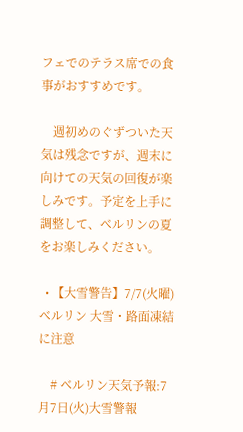フェでのテラス席での食事がおすすめです。

    週初めのぐずついた天気は残念ですが、週末に向けての天気の回復が楽しみです。予定を上手に調整して、ベルリンの夏をお楽しみください。

  • 【大雪警告】7/7(火曜) ベルリン 大雪・路面凍結に注意

    # ベルリン天気予報:7月7日(火)大雪警報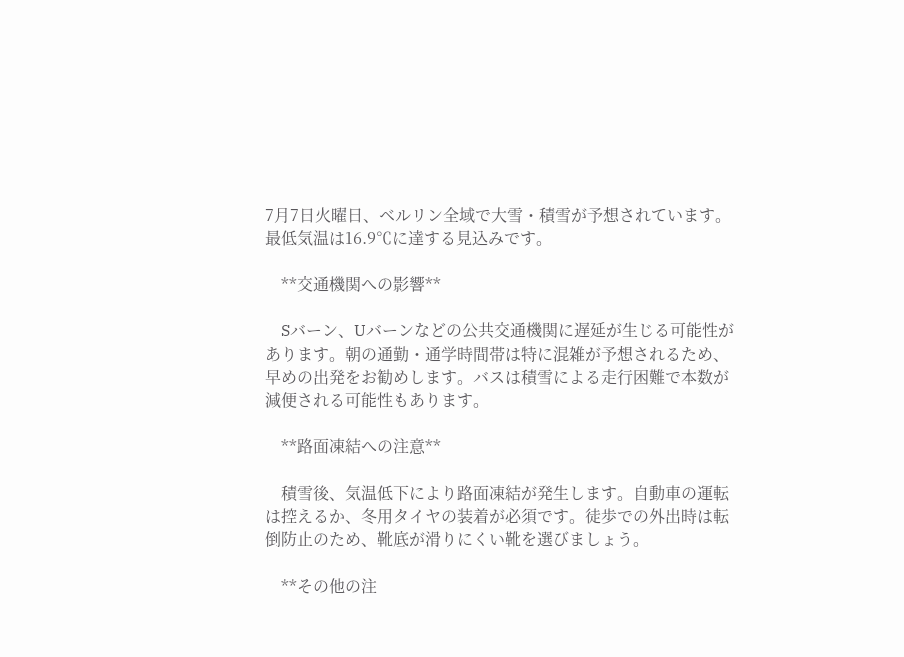7月7日火曜日、ベルリン全域で大雪・積雪が予想されています。最低気温は16.9℃に達する見込みです。

    **交通機関への影響**

    Sバーン、Uバーンなどの公共交通機関に遅延が生じる可能性があります。朝の通勤・通学時間帯は特に混雑が予想されるため、早めの出発をお勧めします。バスは積雪による走行困難で本数が減便される可能性もあります。

    **路面凍結への注意**

    積雪後、気温低下により路面凍結が発生します。自動車の運転は控えるか、冬用タイヤの装着が必須です。徒歩での外出時は転倒防止のため、靴底が滑りにくい靴を選びましょう。

    **その他の注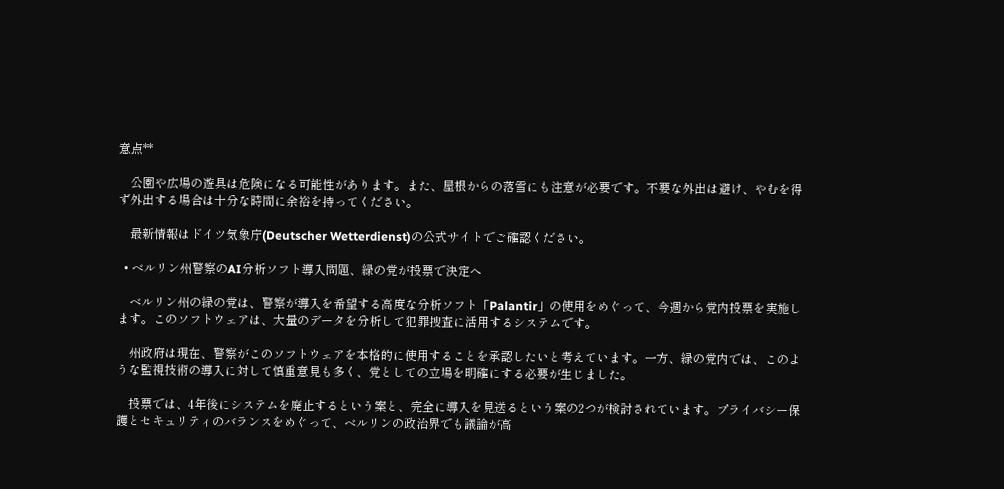意点**

    公園や広場の遊具は危険になる可能性があります。また、屋根からの落雪にも注意が必要です。不要な外出は避け、やむを得ず外出する場合は十分な時間に余裕を持ってください。

    最新情報はドイツ気象庁(Deutscher Wetterdienst)の公式サイトでご確認ください。

  • ベルリン州警察のAI分析ソフト導入問題、緑の党が投票で決定へ

    ベルリン州の緑の党は、警察が導入を希望する高度な分析ソフト「Palantir」の使用をめぐって、今週から党内投票を実施します。このソフトウェアは、大量のデータを分析して犯罪捜査に活用するシステムです。

    州政府は現在、警察がこのソフトウェアを本格的に使用することを承認したいと考えています。一方、緑の党内では、このような監視技術の導入に対して慎重意見も多く、党としての立場を明確にする必要が生じました。

    投票では、4年後にシステムを廃止するという案と、完全に導入を見送るという案の2つが検討されています。プライバシー保護とセキュリティのバランスをめぐって、ベルリンの政治界でも議論が高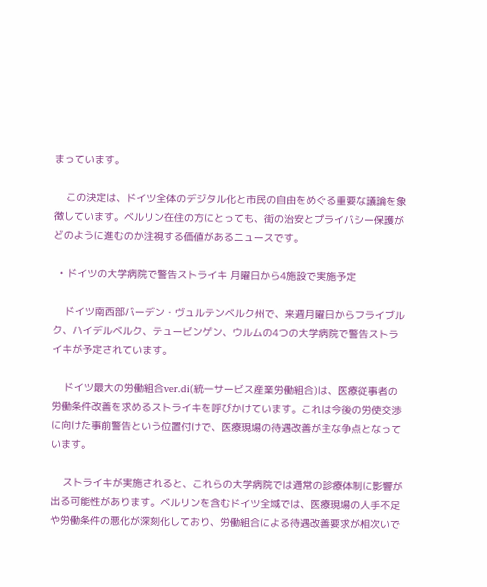まっています。

    この決定は、ドイツ全体のデジタル化と市民の自由をめぐる重要な議論を象徴しています。ベルリン在住の方にとっても、街の治安とプライバシー保護がどのように進むのか注視する価値があるニュースです。

  • ドイツの大学病院で警告ストライキ 月曜日から4施設で実施予定

    ドイツ南西部バーデン・ヴュルテンベルク州で、来週月曜日からフライブルク、ハイデルベルク、テュービンゲン、ウルムの4つの大学病院で警告ストライキが予定されています。

    ドイツ最大の労働組合ver.di(統一サービス産業労働組合)は、医療従事者の労働条件改善を求めるストライキを呼びかけています。これは今後の労使交渉に向けた事前警告という位置付けで、医療現場の待遇改善が主な争点となっています。

    ストライキが実施されると、これらの大学病院では通常の診療体制に影響が出る可能性があります。ベルリンを含むドイツ全域では、医療現場の人手不足や労働条件の悪化が深刻化しており、労働組合による待遇改善要求が相次いで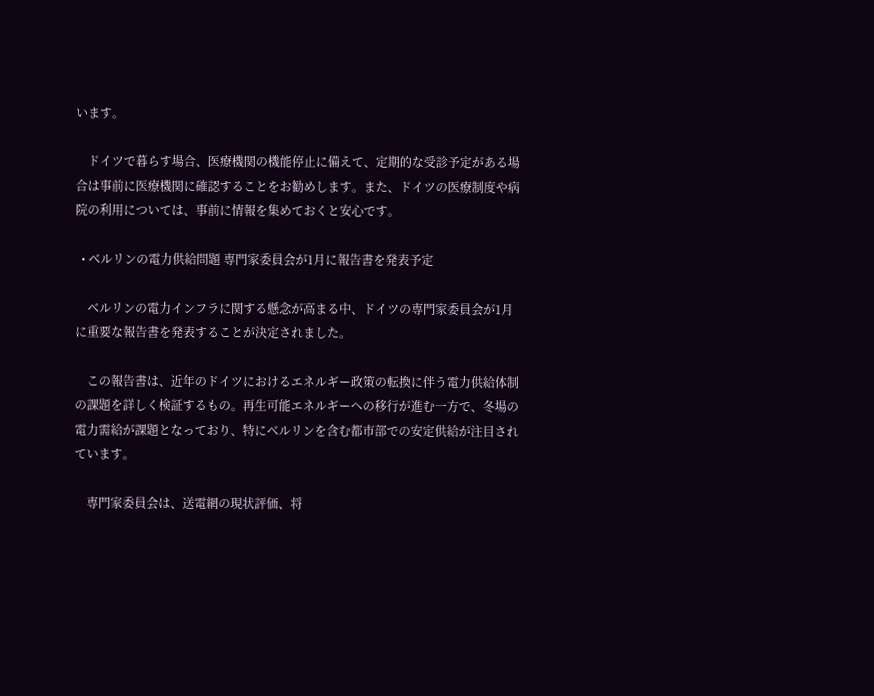います。

    ドイツで暮らす場合、医療機関の機能停止に備えて、定期的な受診予定がある場合は事前に医療機関に確認することをお勧めします。また、ドイツの医療制度や病院の利用については、事前に情報を集めておくと安心です。

  • ベルリンの電力供給問題 専門家委員会が1月に報告書を発表予定

    ベルリンの電力インフラに関する懸念が高まる中、ドイツの専門家委員会が1月に重要な報告書を発表することが決定されました。

    この報告書は、近年のドイツにおけるエネルギー政策の転換に伴う電力供給体制の課題を詳しく検証するもの。再生可能エネルギーへの移行が進む一方で、冬場の電力需給が課題となっており、特にベルリンを含む都市部での安定供給が注目されています。

    専門家委員会は、送電網の現状評価、将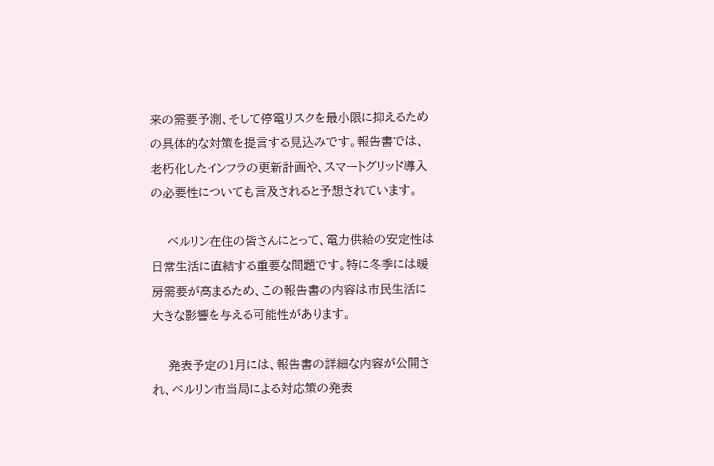来の需要予測、そして停電リスクを最小限に抑えるための具体的な対策を提言する見込みです。報告書では、老朽化したインフラの更新計画や、スマートグリッド導入の必要性についても言及されると予想されています。

    ベルリン在住の皆さんにとって、電力供給の安定性は日常生活に直結する重要な問題です。特に冬季には暖房需要が高まるため、この報告書の内容は市民生活に大きな影響を与える可能性があります。

    発表予定の1月には、報告書の詳細な内容が公開され、ベルリン市当局による対応策の発表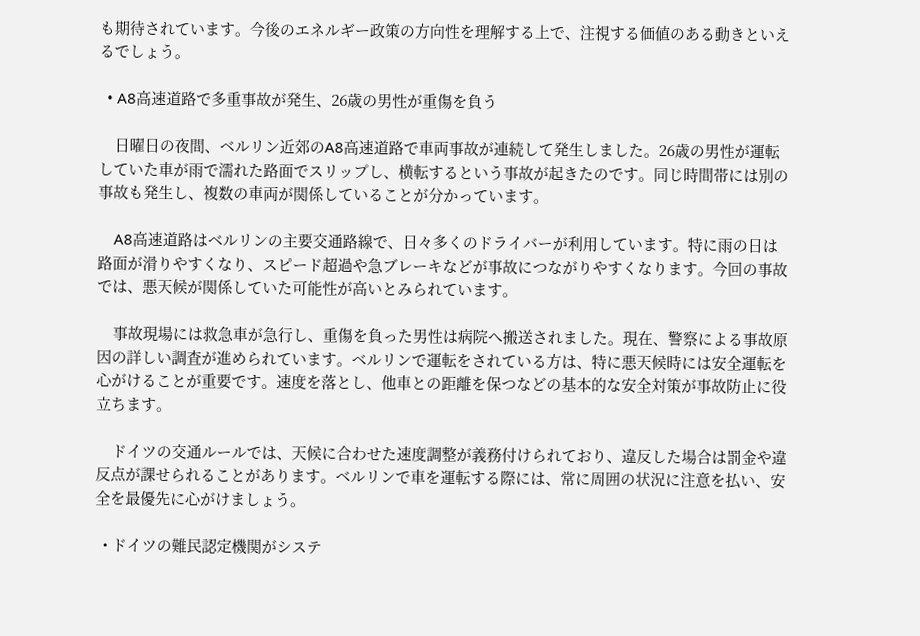も期待されています。今後のエネルギー政策の方向性を理解する上で、注視する価値のある動きといえるでしょう。

  • A8高速道路で多重事故が発生、26歳の男性が重傷を負う

    日曜日の夜間、ベルリン近郊のA8高速道路で車両事故が連続して発生しました。26歳の男性が運転していた車が雨で濡れた路面でスリップし、横転するという事故が起きたのです。同じ時間帯には別の事故も発生し、複数の車両が関係していることが分かっています。

    A8高速道路はベルリンの主要交通路線で、日々多くのドライバーが利用しています。特に雨の日は路面が滑りやすくなり、スピード超過や急ブレーキなどが事故につながりやすくなります。今回の事故では、悪天候が関係していた可能性が高いとみられています。

    事故現場には救急車が急行し、重傷を負った男性は病院へ搬送されました。現在、警察による事故原因の詳しい調査が進められています。ベルリンで運転をされている方は、特に悪天候時には安全運転を心がけることが重要です。速度を落とし、他車との距離を保つなどの基本的な安全対策が事故防止に役立ちます。

    ドイツの交通ルールでは、天候に合わせた速度調整が義務付けられており、違反した場合は罰金や違反点が課せられることがあります。ベルリンで車を運転する際には、常に周囲の状況に注意を払い、安全を最優先に心がけましょう。

  • ドイツの難民認定機関がシステ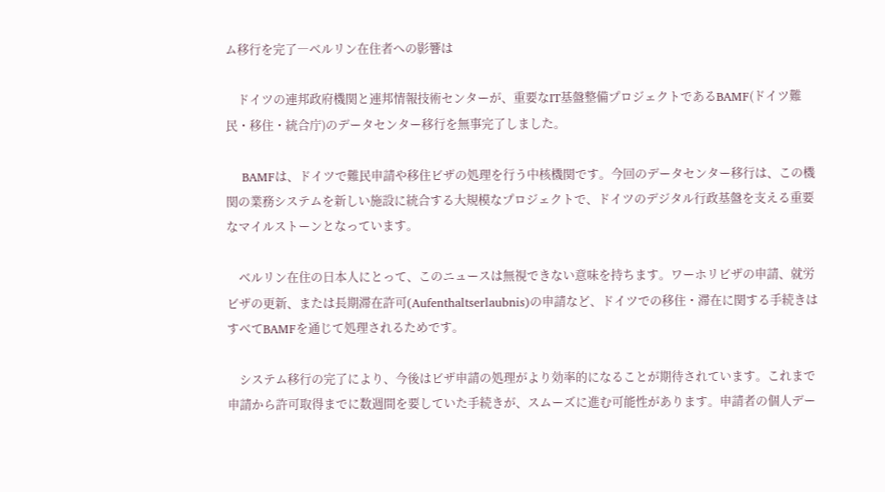ム移行を完了―ベルリン在住者への影響は

    ドイツの連邦政府機関と連邦情報技術センターが、重要なIT基盤整備プロジェクトであるBAMF(ドイツ難民・移住・統合庁)のデータセンター移行を無事完了しました。

    BAMFは、ドイツで難民申請や移住ビザの処理を行う中核機関です。今回のデータセンター移行は、この機関の業務システムを新しい施設に統合する大規模なプロジェクトで、ドイツのデジタル行政基盤を支える重要なマイルストーンとなっています。

    ベルリン在住の日本人にとって、このニュースは無視できない意味を持ちます。ワーホリビザの申請、就労ビザの更新、または長期滞在許可(Aufenthaltserlaubnis)の申請など、ドイツでの移住・滞在に関する手続きはすべてBAMFを通じて処理されるためです。

    システム移行の完了により、今後はビザ申請の処理がより効率的になることが期待されています。これまで申請から許可取得までに数週間を要していた手続きが、スムーズに進む可能性があります。申請者の個人デー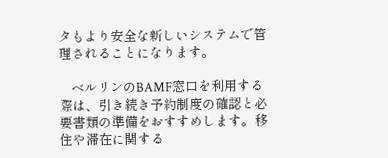タもより安全な新しいシステムで管理されることになります。

    ベルリンのBAMF窓口を利用する際は、引き続き予約制度の確認と必要書類の準備をおすすめします。移住や滞在に関する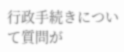行政手続きについて質問が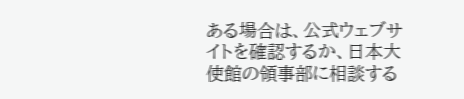ある場合は、公式ウェブサイトを確認するか、日本大使館の領事部に相談する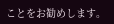ことをお勧めします。